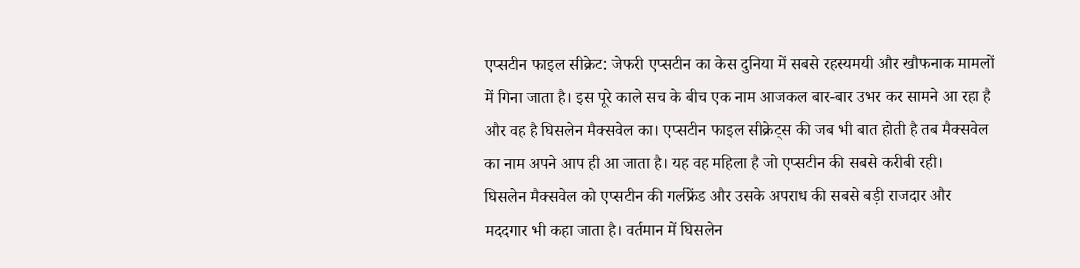एप्सटीन फाइल सीक्रेट: जेफरी एप्सटीन का केस दुनिया में सबसे रहस्यमयी और खौफनाक मामलों में गिना जाता है। इस पूरे काले सच के बीच एक नाम आजकल बार-बार उभर कर सामने आ रहा है और वह है घिसलेन मैक्सवेल का। एप्सटीन फाइल सीक्रेट्स की जब भी बात होती है तब मैक्सवेल का नाम अपने आप ही आ जाता है। यह वह महिला है जो एप्सटीन की सबसे करीबी रही।
घिसलेन मैक्सवेल को एप्सटीन की गर्लफ्रेंड और उसके अपराध की सबसे बड़ी राजदार और मददगार भी कहा जाता है। वर्तमान में घिसलेन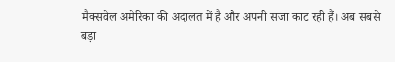मैक्सवेल अमेरिका की अदालत में है और अपनी सजा काट रही हैं। अब सबसे बड़ा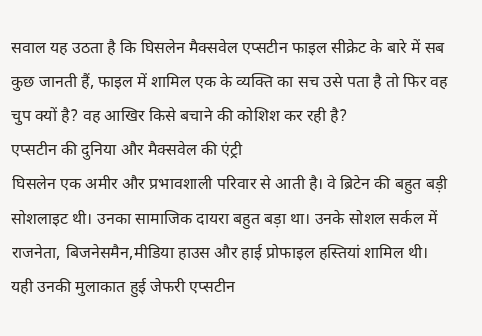सवाल यह उठता है कि घिसलेन मैक्सवेल एप्सटीन फाइल सीक्रेट के बारे में सब कुछ जानती हैं, फाइल में शामिल एक के व्यक्ति का सच उसे पता है तो फिर वह चुप क्यों है? वह आखिर किसे बचाने की कोशिश कर रही है?
एप्सटीन की दुनिया और मैक्सवेल की एंट्री
घिसलेन एक अमीर और प्रभावशाली परिवार से आती है। वे ब्रिटेन की बहुत बड़ी सोशलाइट थी। उनका सामाजिक दायरा बहुत बड़ा था। उनके सोशल सर्कल में राजनेता, बिजनेसमैन,मीडिया हाउस और हाई प्रोफाइल हस्तियां शामिल थी। यही उनकी मुलाकात हुई जेफरी एप्सटीन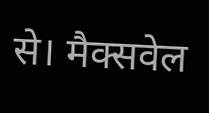से। मैक्सवेल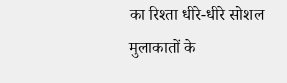का रिश्ता धीरे-धीरे सोशल मुलाकातों के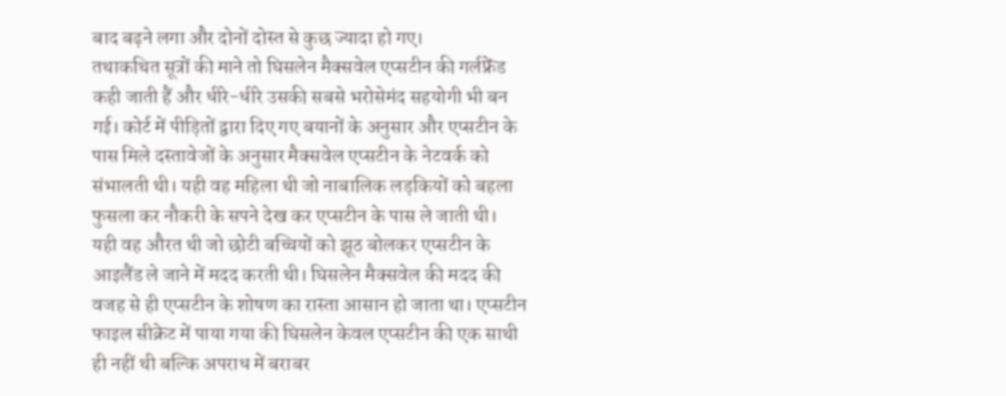बाद बढ़ने लगा और दोनों दोस्त से कुछ ज्यादा हो गए।
तथाकथित सूत्रों की माने तो घिसलेन मैक्सवेल एप्सटीन की गर्लफ्रेंड कही जाती हैं और धीरे-धीरे उसकी सबसे भरोसेमंद सहयोगी भी बन गई। कोर्ट में पीड़ितों द्वारा दिए गए बयानों के अनुसार और एप्सटीन के पास मिले दस्तावेजों के अनुसार मैक्सवेल एप्सटीन के नेटवर्क को संभालती थी। यही वह महिला थी जो नाबालिक लड़कियों को बहला फुसला कर नौकरी के सपने देख कर एप्सटीन के पास ले जाती थी।
यही वह औरत थी जो छोटी बच्चियों को झूठ बोलकर एप्सटीन के आइलैंड ले जाने में मदद करती थी। घिसलेन मैक्सवेल की मदद की वजह से ही एप्सटीन के शोषण का रास्ता आसान हो जाता था। एप्सटीन फाइल सीक्रेट में पाया गया की घिसलेन केवल एप्सटीन की एक साथी ही नहीं थी बल्कि अपराध में बराबर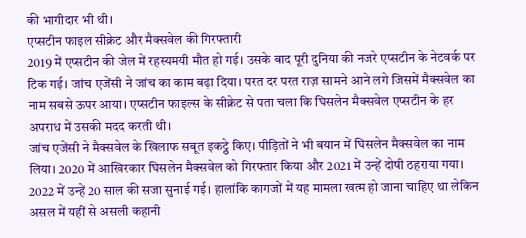की भागीदार भी थी।
एप्सटीन फाइल सीक्रेट और मैक्सवेल की गिरफ्तारी
2019 में एप्सटीन की जेल में रहस्यमयी मौत हो गई। उसके बाद पूरी दुनिया की नजरे एप्सटीन के नेटवर्क पर टिक गई। जांच एजेंसी ने जांच का काम बढ़ा दिया। परत दर परत राज़ सामने आने लगे जिसमें मैक्सवेल का नाम सबसे ऊपर आया। एप्सटीन फाइल्स के सीक्रेट से पता चला कि घिसलेन मैक्सवेल एप्सटीन के हर अपराध में उसकी मदद करती थी।
जांच एजेंसी ने मैक्सवेल के खिलाफ सबूत इकट्ठे किए। पीड़ितों ने भी बयान में घिसलेन मैक्सवेल का नाम लिया। 2020 में आखिरकार घिसलेन मैक्सवेल को गिरफ्तार किया और 2021 में उन्हें दोषी ठहराया गया। 2022 में उन्हें 20 साल की सजा सुनाई गई। हालांकि कागजों में यह मामला खत्म हो जाना चाहिए था लेकिन असल में यहीं से असली कहानी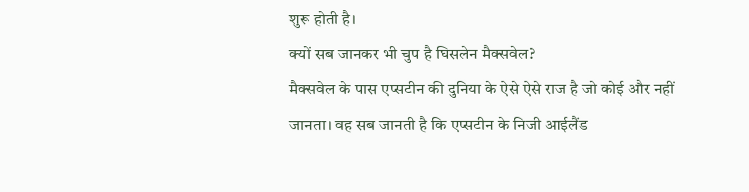शुरू होती है।
क्यों सब जानकर भी चुप है घिसलेन मैक्सवेल?
मैक्सवेल के पास एप्सटीन की दुनिया के ऐसे ऐसे राज है जो कोई और नहीं जानता। वह सब जानती है कि एप्सटीन के निजी आईलैंड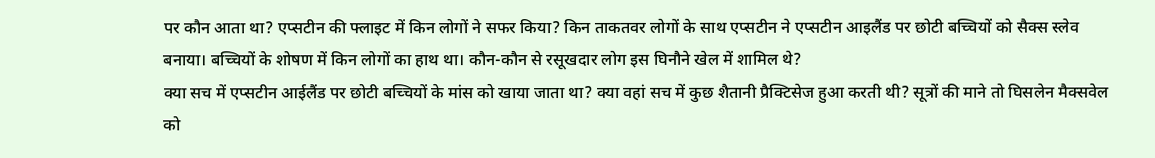पर कौन आता था? एप्सटीन की फ्लाइट में किन लोगों ने सफर किया? किन ताकतवर लोगों के साथ एप्सटीन ने एप्सटीन आइलैंड पर छोटी बच्चियों को सैक्स स्लेव बनाया। बच्चियों के शोषण में किन लोगों का हाथ था। कौन-कौन से रसूखदार लोग इस घिनौने खेल में शामिल थे?
क्या सच में एप्सटीन आईलैंड पर छोटी बच्चियों के मांस को खाया जाता था? क्या वहां सच में कुछ शैतानी प्रैक्टिसेज हुआ करती थी? सूत्रों की माने तो घिसलेन मैक्सवेल को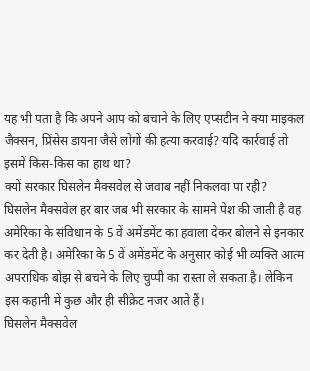यह भी पता है कि अपने आप को बचाने के लिए एप्सटीन ने क्या माइकल जैक्सन, प्रिंसेस डायना जैसे लोगों की हत्या करवाई? यदि कार्रवाई तो इसमें किस-किस का हाथ था?
क्यों सरकार घिसलेन मैक्सवेल से जवाब नहीं निकलवा पा रही?
घिसलेन मैक्सवेल हर बार जब भी सरकार के सामने पेश की जाती है वह अमेरिका के संविधान के 5 वें अमेंडमेंट का हवाला देकर बोलने से इनकार कर देती है। अमेरिका के 5 वें अमेंडमेंट के अनुसार कोई भी व्यक्ति आत्म अपराधिक बोझ से बचने के लिए चुप्पी का रास्ता ले सकता है। लेकिन इस कहानी में कुछ और ही सीक्रेट नजर आते हैं।
घिसलेन मैक्सवेल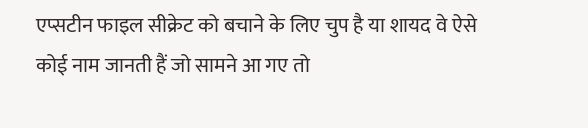एप्सटीन फाइल सीक्रेट को बचाने के लिए चुप है या शायद वे ऐसे कोई नाम जानती हैं जो सामने आ गए तो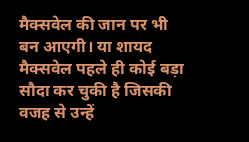मैक्सवेल की जान पर भी बन आएगी। या शायद मैक्सवेल पहले ही कोई बड़ा सौदा कर चुकी है जिसकी वजह से उन्हें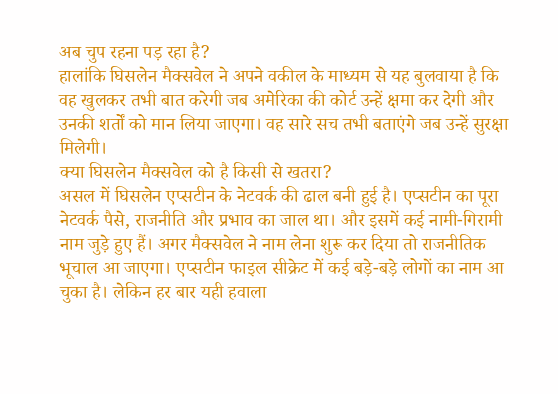अब चुप रहना पड़ रहा है?
हालांकि घिसलेन मैक्सवेल ने अपने वकील के माध्यम से यह बुलवाया है कि वह खुलकर तभी बात करेगी जब अमेरिका की कोर्ट उन्हें क्षमा कर देगी और उनकी शर्तों को मान लिया जाएगा। वह सारे सच तभी बताएंगे जब उन्हें सुरक्षा मिलेगी।
क्या घिसलेन मैक्सवेल को है किसी से खतरा?
असल में घिसलेन एप्सटीन के नेटवर्क की ढाल बनी हुई है। एप्सटीन का पूरा नेटवर्क पैसे, राजनीति और प्रभाव का जाल था। और इसमें कई नामी-गिरामी नाम जुड़े हुए हैं। अगर मैक्सवेल ने नाम लेना शुरू कर दिया तो राजनीतिक भूचाल आ जाएगा। एप्सटीन फाइल सीक्रेट में कई बड़े-बड़े लोगों का नाम आ चुका है। लेकिन हर बार यही हवाला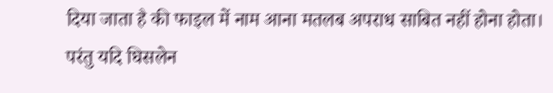दिया जाता है की फाइल में नाम आना मतलब अपराध साबित नहीं होना होता।
परंतु यदि घिसलेन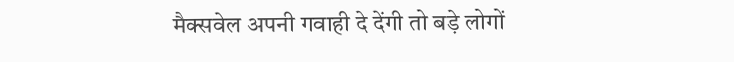मैक्सवेल अपनी गवाही दे देंगी तो बड़े लोगों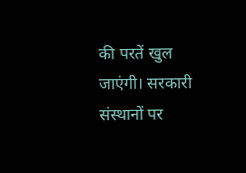की परतें खुल जाएंगी। सरकारी संस्थानों पर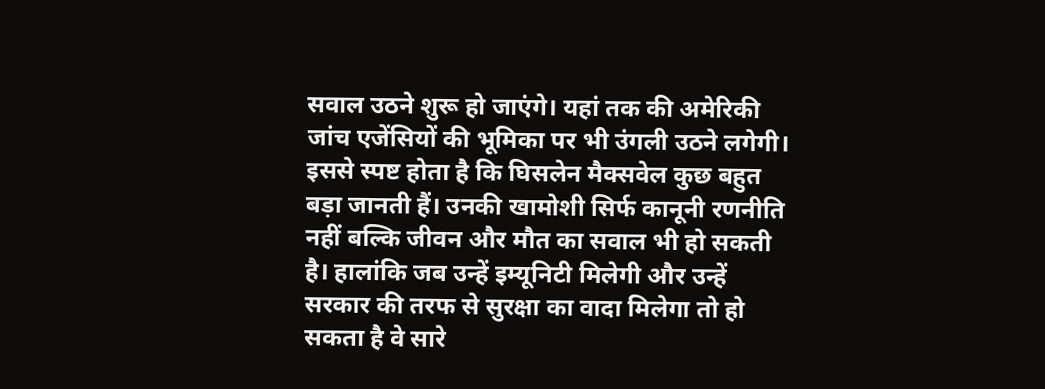सवाल उठने शुरू हो जाएंगे। यहां तक की अमेरिकी जांच एजेंसियों की भूमिका पर भी उंगली उठने लगेगी। इससे स्पष्ट होता है कि घिसलेन मैक्सवेल कुछ बहुत बड़ा जानती हैं। उनकी खामोशी सिर्फ कानूनी रणनीति नहीं बल्कि जीवन और मौत का सवाल भी हो सकती है। हालांकि जब उन्हें इम्यूनिटी मिलेगी और उन्हें सरकार की तरफ से सुरक्षा का वादा मिलेगा तो हो सकता है वे सारे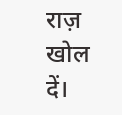राज़ खोल दें।